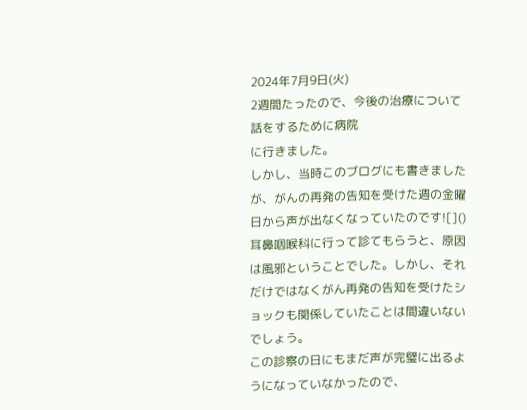2024年7月9日(火)
2週間たったので、今後の治療について話をするために病院
に行きました。
しかし、当時このブログにも書きましたが、がんの再発の告知を受けた週の金曜日から声が出なくなっていたのです![]()
耳鼻咽喉科に行って診てもらうと、原因は風邪ということでした。しかし、それだけではなくがん再発の告知を受けたショックも関係していたことは間違いないでしょう。
この診察の日にもまだ声が完璧に出るようになっていなかったので、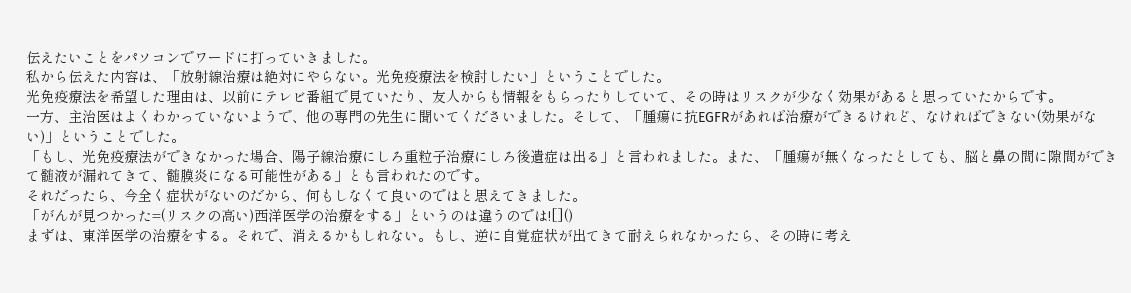伝えたいことをパソコンでワードに打っていきました。
私から伝えた内容は、「放射線治療は絶対にやらない。光免疫療法を検討したい」ということでした。
光免疫療法を希望した理由は、以前にテレビ番組で見ていたり、友人からも情報をもらったりしていて、その時はリスクが少なく効果があると思っていたからです。
一方、主治医はよくわかっていないようで、他の専門の先生に聞いてくださいました。そして、「腫瘍に抗EGFRがあれば治療ができるけれど、なければできない(効果がない)」ということでした。
「もし、光免疫療法ができなかった場合、陽子線治療にしろ重粒子治療にしろ後遺症は出る」と言われました。また、「腫瘍が無くなったとしても、脳と鼻の間に隙間ができて髄液が漏れてきて、髄膜炎になる可能性がある」とも言われたのです。
それだったら、今全く症状がないのだから、何もしなくて良いのではと思えてきました。
「がんが見つかった=(リスクの高い)西洋医学の治療をする」というのは違うのでは![]()
まずは、東洋医学の治療をする。それで、消えるかもしれない。もし、逆に自覚症状が出てきて耐えられなかったら、その時に考え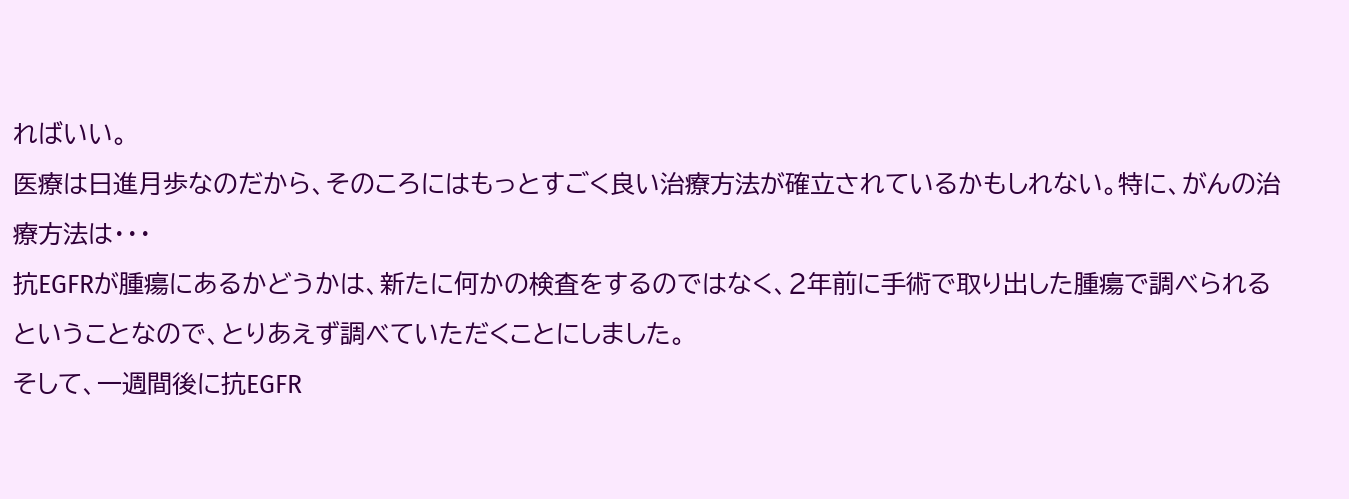ればいい。
医療は日進月歩なのだから、そのころにはもっとすごく良い治療方法が確立されているかもしれない。特に、がんの治療方法は・・・
抗EGFRが腫瘍にあるかどうかは、新たに何かの検査をするのではなく、2年前に手術で取り出した腫瘍で調べられるということなので、とりあえず調べていただくことにしました。
そして、一週間後に抗EGFR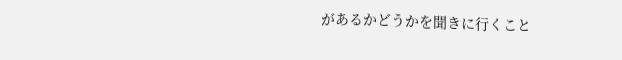があるかどうかを聞きに行くこと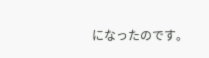になったのです。